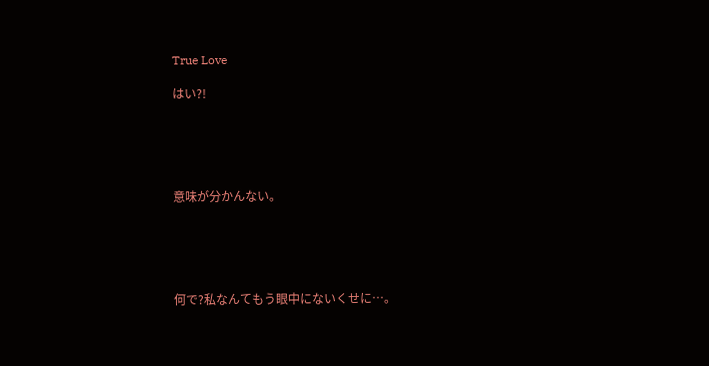True Love

はい?!





意味が分かんない。





何で?私なんてもう眼中にないくせに…。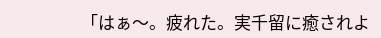「はぁ〜。疲れた。実千留に癒されよ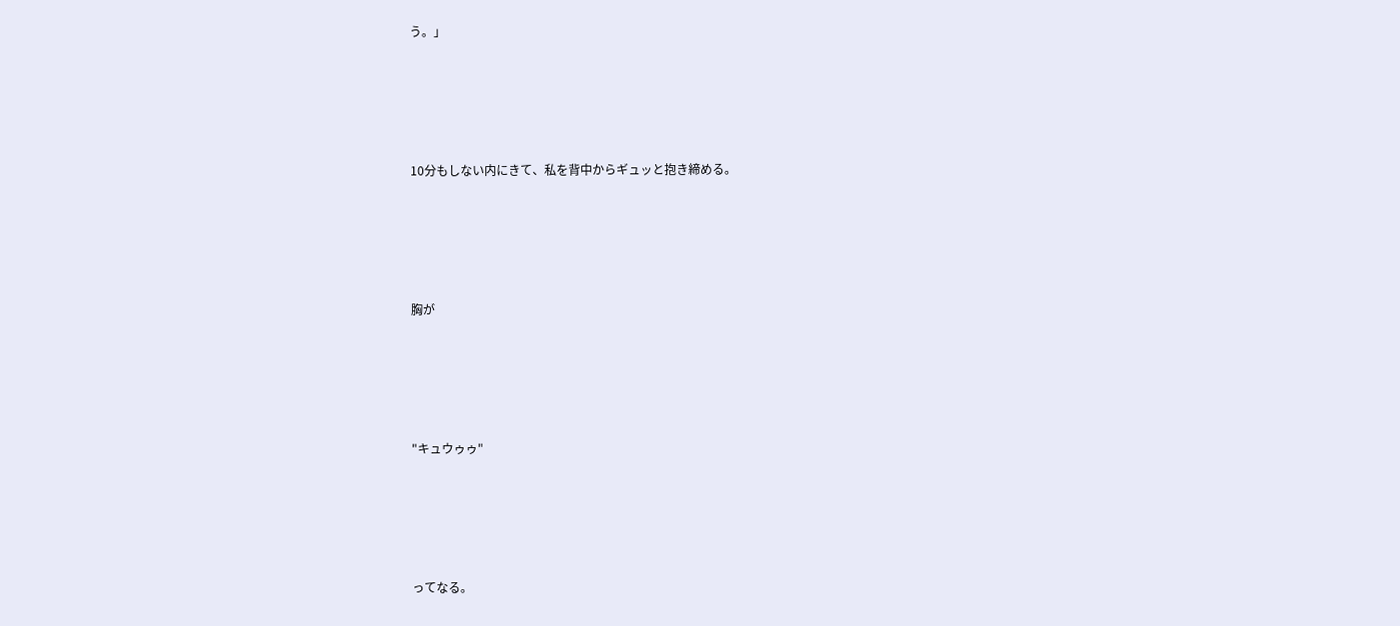う。」





10分もしない内にきて、私を背中からギュッと抱き締める。





胸が





"キュウゥゥ"





ってなる。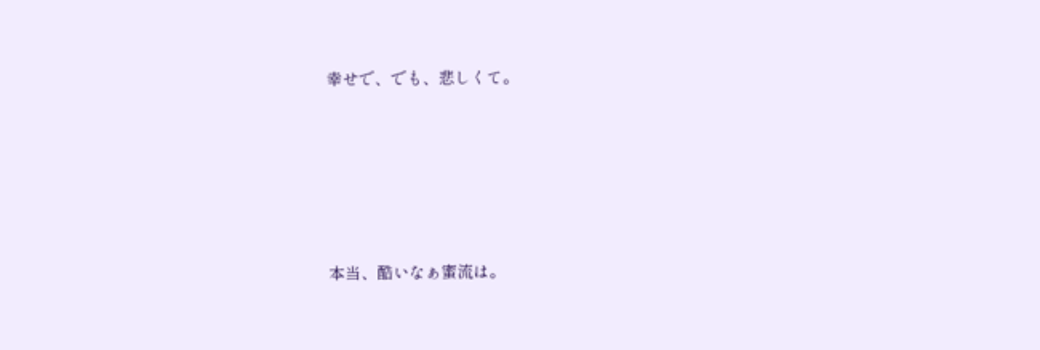幸せで、でも、悲しくて。





本当、酷いなぁ蜜流は。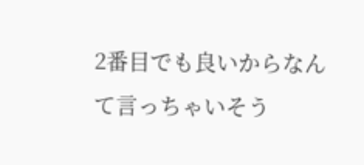2番目でも良いからなんて言っちゃいそう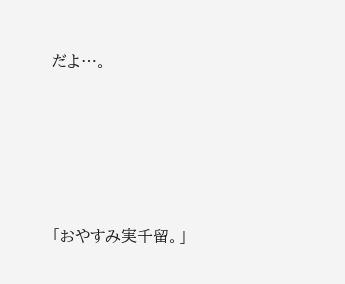だよ…。





「おやすみ実千留。」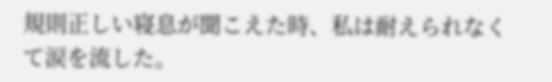規則正しい寝息が聞こえた時、私は耐えられなくて涙を流した。